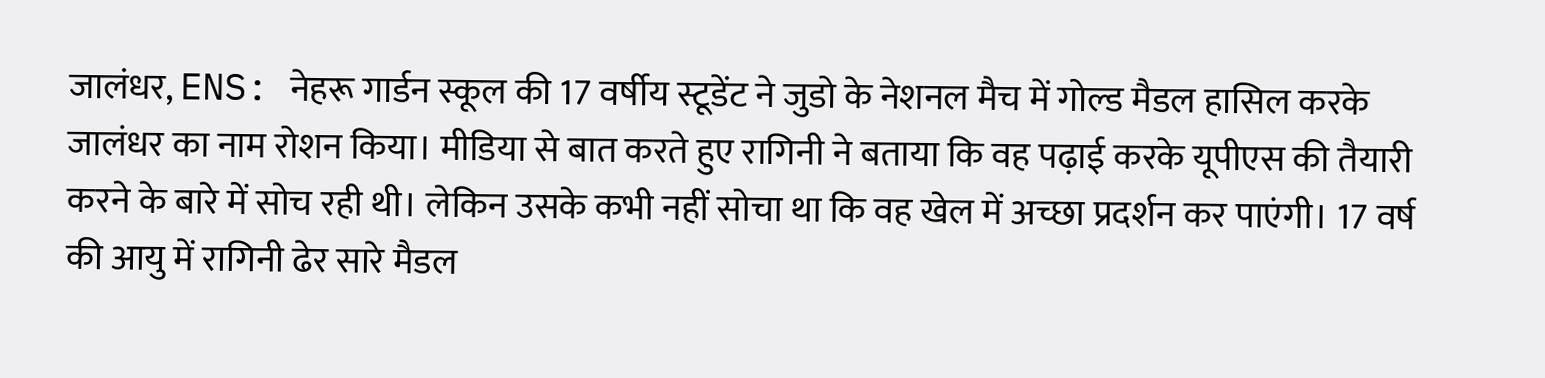जालंधर, ENS: नेहरू गार्डन स्कूल की 17 वर्षीय स्टूडेंट ने जुडो के नेशनल मैच में गोल्ड मैडल हासिल करके जालंधर का नाम रोशन किया। मीडिया से बात करते हुए रागिनी ने बताया कि वह पढ़ाई करके यूपीएस की तैयारी करने के बारे में सोच रही थी। लेकिन उसके कभी नहीं सोचा था कि वह खेल में अच्छा प्रदर्शन कर पाएंगी। 17 वर्ष की आयु में रागिनी ढेर सारे मैडल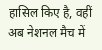हासिल किए है, वहीं अब नेशनल मैच में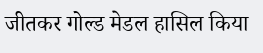जीतकर गोल्ड मेडल हासिल किया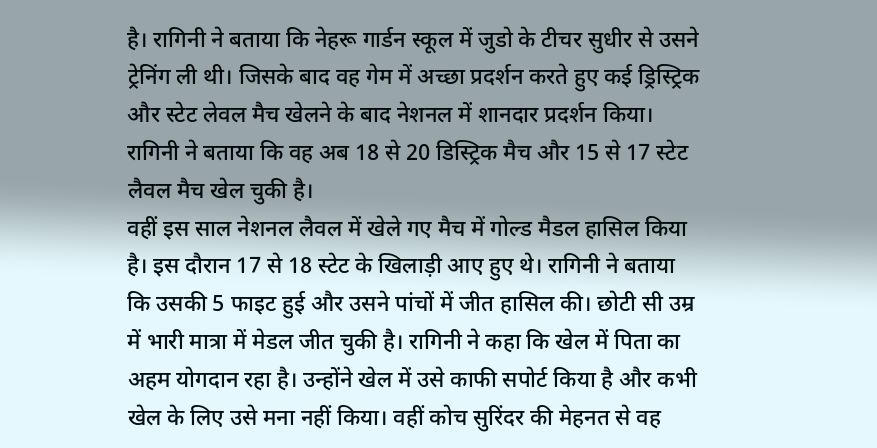है। रागिनी ने बताया कि नेहरू गार्डन स्कूल में जुडो के टीचर सुधीर से उसने ट्रेनिंग ली थी। जिसके बाद वह गेम में अच्छा प्रदर्शन करते हुए कई ड्रिस्ट्रिक और स्टेट लेवल मैच खेलने के बाद नेशनल में शानदार प्रदर्शन किया। रागिनी ने बताया कि वह अब 18 से 20 डिस्ट्रिक मैच और 15 से 17 स्टेट लैवल मैच खेल चुकी है।
वहीं इस साल नेशनल लैवल में खेले गए मैच में गोल्ड मैडल हासिल किया है। इस दौरान 17 से 18 स्टेट के खिलाड़ी आए हुए थे। रागिनी ने बताया कि उसकी 5 फाइट हुई और उसने पांचों में जीत हासिल की। छोटी सी उम्र में भारी मात्रा में मेडल जीत चुकी है। रागिनी ने कहा कि खेल में पिता का अहम योगदान रहा है। उन्होंने खेल में उसे काफी सपोर्ट किया है और कभी खेल के लिए उसे मना नहीं किया। वहीं कोच सुरिंदर की मेहनत से वह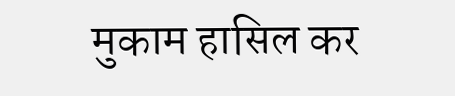मुकाम हासिल कर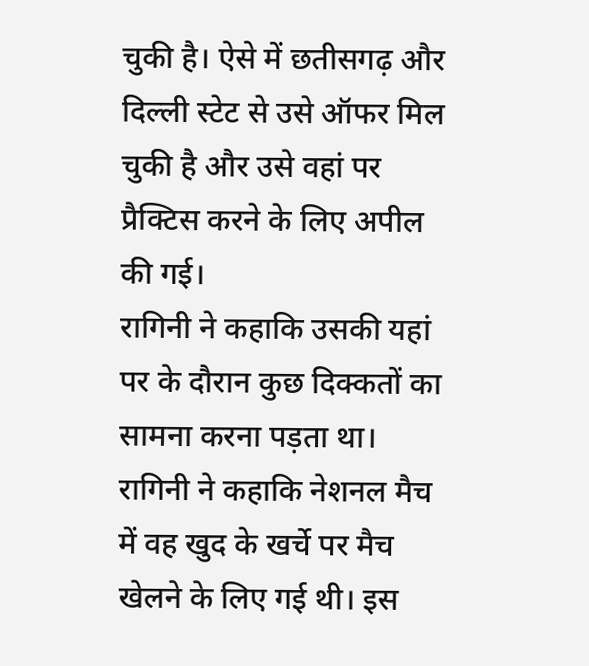चुकी है। ऐसे में छतीसगढ़ और दिल्ली स्टेट से उसे ऑफर मिल चुकी है और उसे वहां पर प्रैक्टिस करने के लिए अपील की गई।
रागिनी ने कहाकि उसकी यहां पर के दौरान कुछ दिक्कतों का सामना करना पड़ता था। रागिनी ने कहाकि नेशनल मैच में वह खुद के खर्चे पर मैच खेलने के लिए गई थी। इस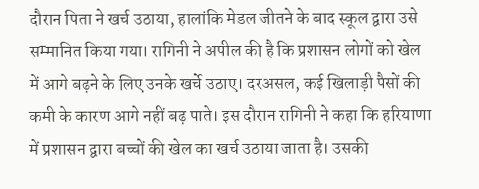दौरान पिता ने खर्च उठाया, हालांकि मेडल जीतने के बाद स्कूल द्वारा उसे सम्मानित किया गया। रागिनी ने अपील की है कि प्रशासन लोगों को खेल में आगे बढ़ने के लिए उनके खर्चे उठाए। दरअसल, कई खिलाड़ी पैसों की कमी के कारण आगे नहीं बढ़ पाते। इस दौरान रागिनी ने कहा कि हरियाणा में प्रशासन द्वारा बच्चों की खेल का खर्च उठाया जाता है। उसकी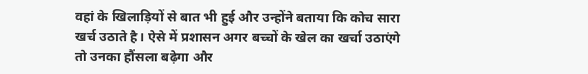वहां के खिलाड़ियों से बात भी हुई और उन्होंने बताया कि कोच सारा खर्च उठाते है। ऐसे में प्रशासन अगर बच्चों के खेल का खर्चा उठाएंगे तो उनका हौंसला बढ़ेगा और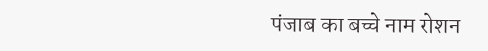पंजाब का बच्चे नाम रोशन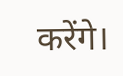करेंगे।